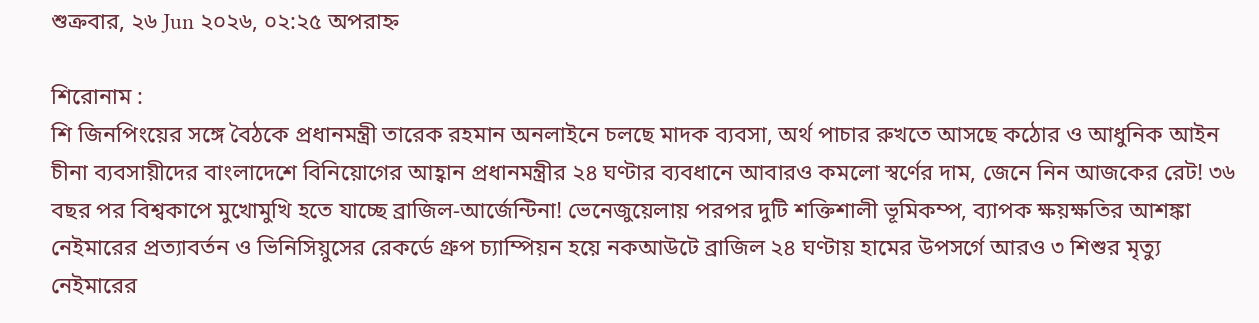শুক্রবার, ২৬ Jun ২০২৬, ০২:২৫ অপরাহ্ন

শিরোনাম :
শি জিনপিংয়ের সঙ্গে বৈঠকে প্রধানমন্ত্রী তারেক রহমান অনলাইনে চলছে মাদক ব্যবসা, অর্থ পাচার রুখতে আসছে কঠোর ও আধুনিক আইন চীনা ব্যবসায়ীদের বাংলাদেশে বিনিয়োগের আহ্বান প্রধানমন্ত্রীর ২৪ ঘণ্টার ব্যবধানে আবারও কমলো স্বর্ণের দাম, জেনে নিন আজকের রেট! ৩৬ বছর পর বিশ্বকাপে মুখোমুখি হতে যাচ্ছে ব্রাজিল-আর্জেন্টিনা! ভেনেজুয়েলায় পরপর দুটি শক্তিশালী ভূমিকম্প, ব্যাপক ক্ষয়ক্ষতির আশঙ্কা নেইমারের প্রত্যাবর্তন ও ভিনিসিয়ুসের রেকর্ডে গ্রুপ চ্যাম্পিয়ন হয়ে নকআউটে ব্রাজিল ২৪ ঘণ্টায় হামের উপসর্গে আরও ৩ শিশুর মৃত্যু নেইমারের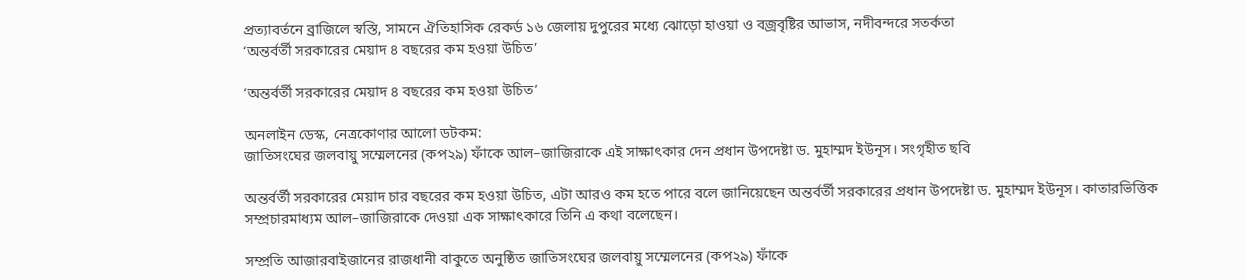প্রত্যাবর্তনে ব্রাজিলে স্বস্তি, সামনে ঐতিহাসিক রেকর্ড ১৬ জেলায় দুপুরের মধ্যে ঝোড়ো হাওয়া ও বজ্রবৃষ্টির আভাস, নদীবন্দরে সতর্কতা
‘অন্তর্বর্তী সরকারের মেয়াদ ৪ বছরের কম হওয়া উচিত’

‘অন্তর্বর্তী সরকারের মেয়াদ ৪ বছরের কম হওয়া উচিত’

অনলাইন ডেস্ক, নেত্রকোণার আলো ডটকম:
জাতিসংঘের জলবায়ু সম্মেলনের (কপ২৯) ফাঁকে আল–জাজিরাকে এই সাক্ষাৎকার দেন প্রধান উপদেষ্টা ড. মুহাম্মদ ইউনূস। সংগৃহীত ছবি

অন্তর্বর্তী সরকারের মেয়াদ চার বছরের কম হওয়া উচিত, এটা আরও কম হতে পারে বলে জানিয়েছেন অন্তর্বর্তী সরকারের প্রধান উপদেষ্টা ড. মুহাম্মদ ইউনূস। কাতারভিত্তিক সম্প্রচারমাধ্যম আল–জাজিরাকে দেওয়া এক সাক্ষাৎকারে তিনি এ কথা বলেছেন।

সম্প্রতি আজারবাইজানের রাজধানী বাকুতে অনুষ্ঠিত জাতিসংঘের জলবায়ু সম্মেলনের (কপ২৯) ফাঁকে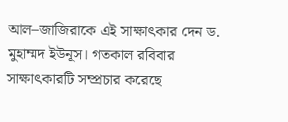আল–জাজিরাকে এই সাক্ষাৎকার দেন ড. মুহাম্মদ ইউনূস। গতকাল রবিবার সাক্ষাৎকারটি সম্প্রচার করেছে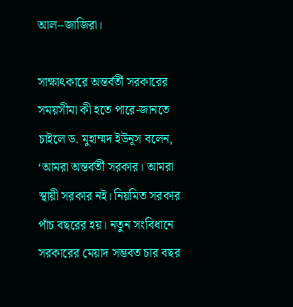আল–জাজিরা।

সাক্ষাৎকারে অন্তর্বর্তী সরকারের সময়সীমা কী হতে পারে-জানতে চাইলে ড. মুহাম্মদ ইউনূস বলেন, ‘আমরা অন্তর্বর্তী সরকার। আমরা স্থায়ী সরকার নই। নিয়মিত সরকার পাঁচ বছরের হয়। নতুন সংবিধানে সরকারের মেয়াদ সম্ভবত চার বছর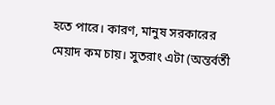হতে পারে। কারণ, মানুষ সরকারের মেয়াদ কম চায়। সুতরাং এটা (অন্তর্বর্তী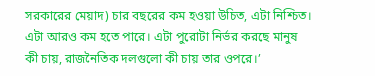সরকারের মেয়াদ) চার বছরের কম হওয়া উচিত, এটা নিশ্চিত। এটা আরও কম হতে পারে। এটা পুরোটা নির্ভর করছে মানুষ কী চায়, রাজনৈতিক দলগুলো কী চায় তার ওপরে।’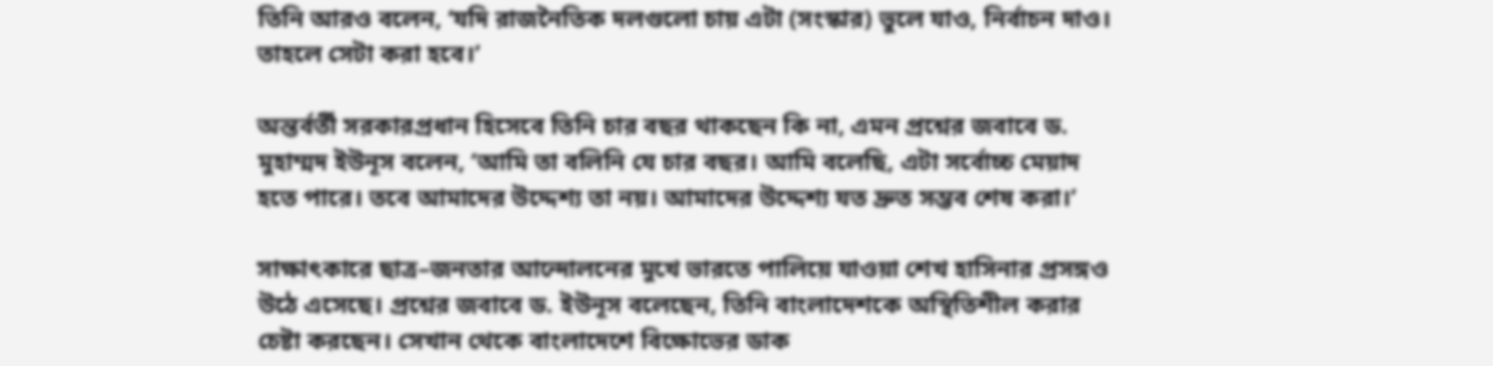তিনি আরও বলেন, ‘যদি রাজনৈতিক দলগুলো চায় এটা (সংস্কার) ভুলে যাও, নির্বাচন দাও। তাহলে সেটা করা হবে।’

অন্তর্বর্তী সরকারপ্রধান হিসেবে তিনি চার বছর থাকছেন কি না, এমন প্রশ্নের জবাবে ড. মুহাম্মদ ইউনূস বলেন, ‘আমি তা বলিনি যে চার বছর। আমি বলেছি, এটা সর্বোচ্চ মেয়াদ হতে পারে। তবে আমাদের উদ্দেশ্য তা নয়। আমাদের উদ্দেশ্য যত দ্রুত সম্ভব শেষ করা।’

সাক্ষাৎকারে ছাত্র–জনতার আন্দোলনের মুখে ভারতে পালিয়ে যাওয়া শেখ হাসিনার প্রসঙ্গও উঠে এসেছে। প্রশ্নের জবাবে ড. ইউনূস বলেছেন, তিনি বাংলাদেশকে অস্থিতিশীল করার চেষ্টা করছেন। সেখান থেকে বাংলাদেশে বিক্ষোভের ডাক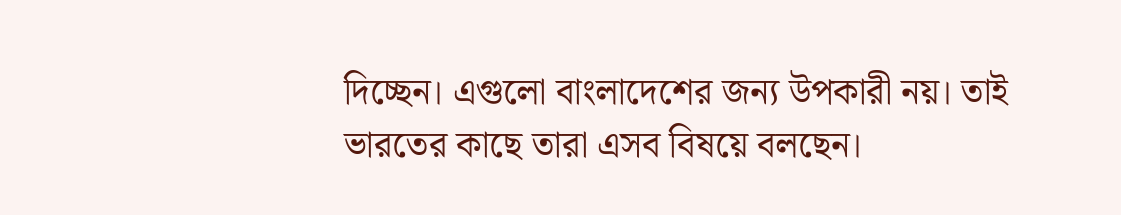দিচ্ছেন। এগুলো বাংলাদেশের জন্য উপকারী নয়। তাই ভারতের কাছে তারা এসব বিষয়ে বলছেন।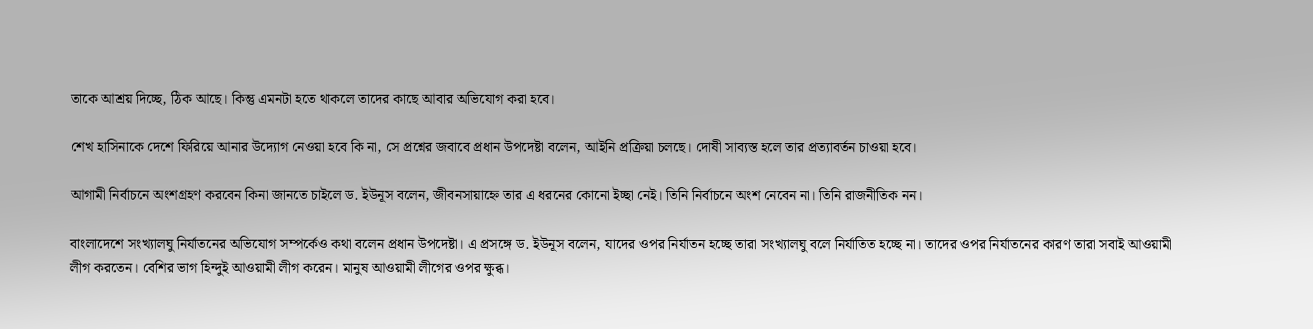তাকে আশ্রয় দিচ্ছে, ঠিক আছে। কিন্তু এমনটা হতে থাকলে তাদের কাছে আবার অভিযোগ করা হবে।

শেখ হাসিনাকে দেশে ফিরিয়ে আনার উদ্যোগ নেওয়া হবে কি না, সে প্রশ্নের জবাবে প্রধান উপদেষ্টা বলেন, আইনি প্রক্রিয়া চলছে। দোষী সাব্যস্ত হলে তার প্রত্যাবর্তন চাওয়া হবে।

আগামী নির্বাচনে অংশগ্রহণ করবেন কিনা জানতে চাইলে ড. ইউনূস বলেন, জীবনসায়াহ্নে তার এ ধরনের কোনো ইচ্ছা নেই। তিনি নির্বাচনে অংশ নেবেন না। তিনি রাজনীতিক নন।

বাংলাদেশে সংখ্যালঘু নির্যাতনের অভিযোগ সম্পর্কেও কথা বলেন প্রধান উপদেষ্টা। এ প্রসঙ্গে ড. ইউনূস বলেন, যাদের ওপর নির্যাতন হচ্ছে তারা সংখ্যালঘু বলে নির্যাতিত হচ্ছে না। তাদের ওপর নির্যাতনের কারণ তারা সবাই আওয়ামী লীগ করতেন। বেশির ভাগ হিন্দুই আওয়ামী লীগ করেন। মানুষ আওয়ামী লীগের ওপর ক্ষুব্ধ।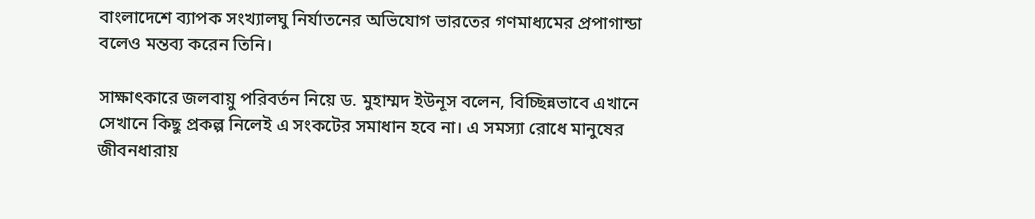বাংলাদেশে ব্যাপক সংখ্যালঘু নির্যাতনের অভিযোগ ভারতের গণমাধ্যমের প্রপাগান্ডা বলেও মন্তব্য করেন তিনি।

সাক্ষাৎকারে জলবায়ু পরিবর্তন নিয়ে ড. মুহাম্মদ ইউনূস বলেন, বিচ্ছিন্নভাবে এখানে সেখানে কিছু প্রকল্প নিলেই এ সংকটের সমাধান হবে না। এ সমস্যা রোধে মানুষের জীবনধারায়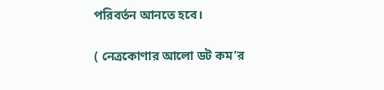পরিবর্তন আনতে হবে।

( নেত্রকোণার আলো ডট কম’র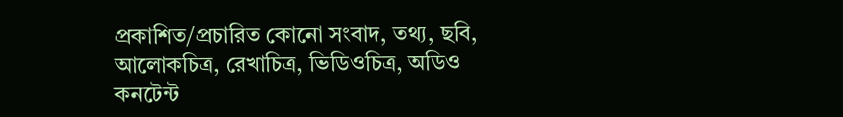প্রকাশিত/প্রচারিত কোনো সংবাদ, তথ্য, ছবি, আলোকচিত্র, রেখাচিত্র, ভিডিওচিত্র, অডিও কনটেন্ট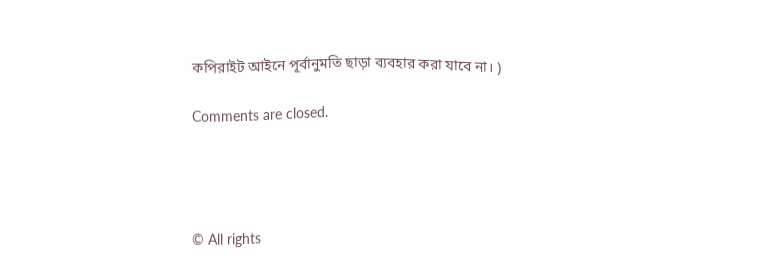কপিরাইট আইনে পূর্বানুমতি ছাড়া ব্যবহার করা যাবে না। )

Comments are closed.




© All rights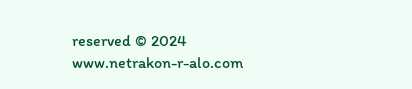reserved © 2024 www.netrakon-r-alo.com